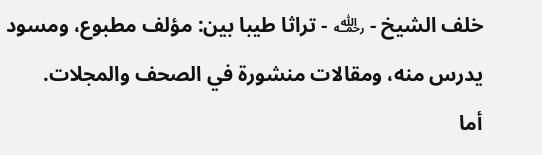خلف الشيخ - ﵀ - تراثا طيبا بين: مؤلف مطبوع، ومسود يدرس منه، ومقالات منشورة في الصحف والمجلات.
أما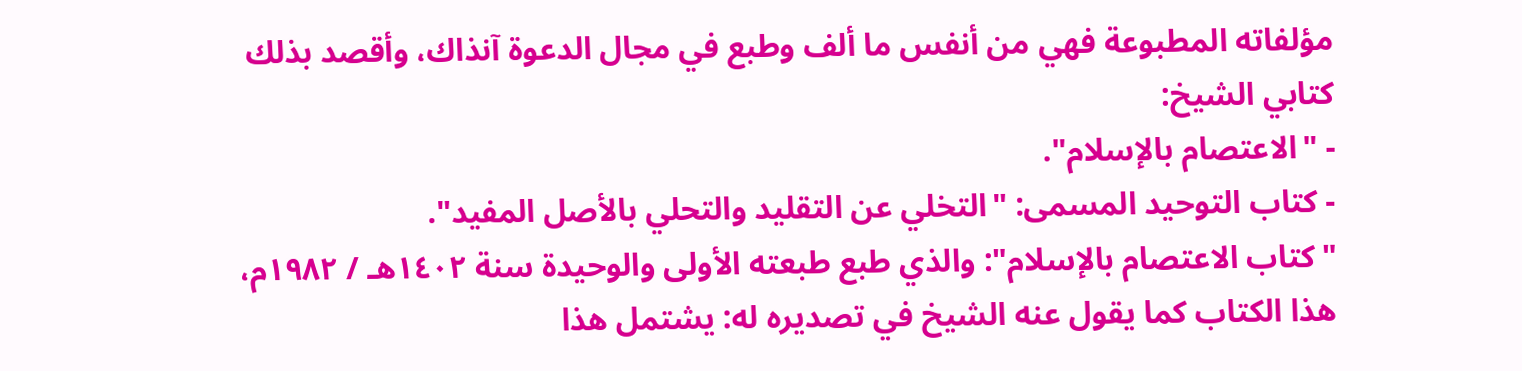مؤلفاته المطبوعة فهي من أنفس ما ألف وطبع في مجال الدعوة آنذاك، وأقصد بذلك كتابي الشيخ:
- "الاعتصام بالإسلام".
- كتاب التوحيد المسمى: "التخلي عن التقليد والتحلي بالأصل المفيد".
"كتاب الاعتصام بالإسلام": والذي طبع طبعته الأولى والوحيدة سنة ١٤٠٢هـ / ١٩٨٢م، هذا الكتاب كما يقول عنه الشيخ في تصديره له: يشتمل هذا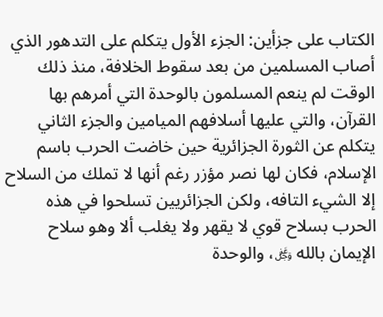الكتاب على جزأين: الجزء الأول يتكلم على التدهور الذي أصاب المسلمين من بعد سقوط الخلافة، منذ ذلك الوقت لم ينعم المسلمون بالوحدة التي أمرهم بها القرآن، والتي عليها أسلافهم الميامين والجزء الثاني يتكلم عن الثورة الجزائرية حين خاضت الحرب باسم الإسلام، فكان لها نصر مؤزر رغم أنها لا تملك من السلاح إلا الشيء التافه، ولكن الجزائريين تسلحوا في هذه الحرب بسلاح قوي لا يقهر ولا يغلب ألا وهو سلاح الإيمان بالله ﷿، والوحدة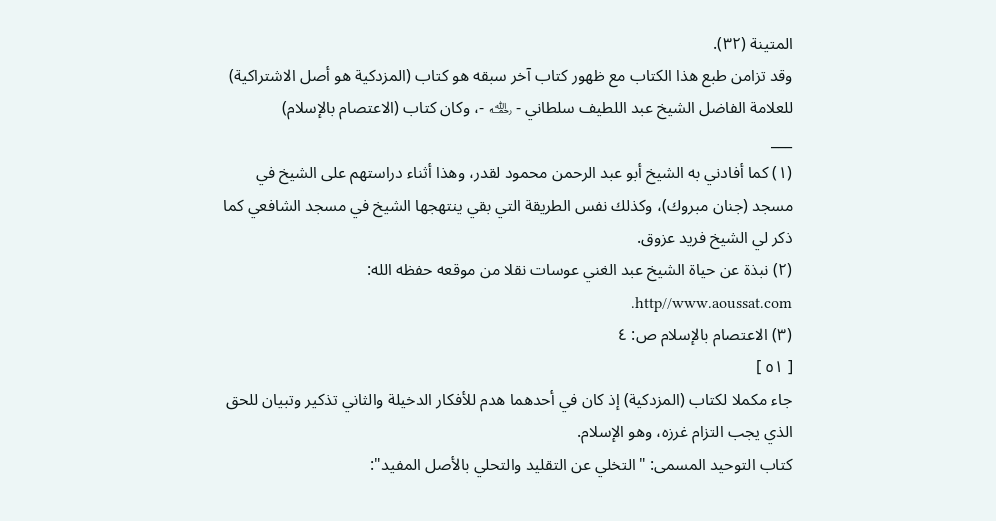المتينة (٣٢).
وقد تزامن طبع هذا الكتاب مع ظهور كتاب آخر سبقه هو كتاب (المزدكية هو أصل الاشتراكية) للعلامة الفاضل الشيخ عبد اللطيف سلطاني - ﵀ -، وكان كتاب (الاعتصام بالإسلام)
___
(١) كما أفادني به الشيخ أبو عبد الرحمن محمود لقدر، وهذا أثناء دراستهم على الشيخ في مسجد (جنان مبروك)، وكذلك نفس الطريقة التي بقي ينتهجها الشيخ في مسجد الشافعي كما ذكر لي الشيخ فريد عزوق.
(٢) نبذة عن حياة الشيخ عبد الغني عوسات نقلا من موقعه حفظه الله: http//www.aoussat.com.
(٣) الاعتصام بالإسلام ص: ٤
[ ٥١ ]
جاء مكملا لكتاب (المزدكية) إذ كان في أحدهما هدم للأفكار الدخيلة والثاني تذكير وتبيان للحق الذي يجب التزام غرزه، وهو الإسلام.
كتاب التوحيد المسمى: "التخلي عن التقليد والتحلي بالأصل المفيد":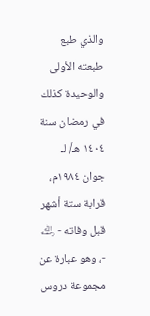والذي طبع طبعته الأولى والوحيدة كذلك في رمضان سنة ١٤٠٤ هـ/ لـ جوان ١٩٨٤م، قرابة ستة أشهر قبل وفاته - ﵀ -، وهو عبارة عن مجموعة دروس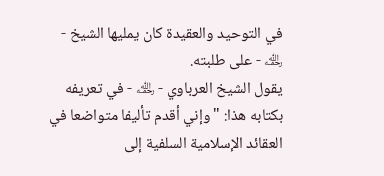في التوحيد والعقيدة كان يمليها الشيخ - ﵀ - على طلبته.
يقول الشيخ العرباوي - ﵀ - في تعريفه بكتابه هذا: "وإني أقدم تأليفا متواضعا في العقائد الإسلامية السلفية إلى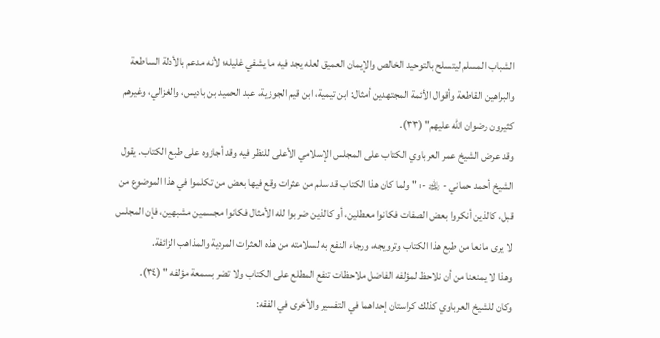الشباب المسلم ليتسلح بالتوحيد الخالص والإيمان العميق لعله يجد فيه ما يشفي غليله؛ لأنه مدعم بالأدلة الساطعة والبراهين القاطعة وأقوال الأئمة المجتهدين أمثال: ابن تيمية، ابن قيم الجوزية، عبد الحميد بن باديس، والغزالي، وغيرهم كثيرون رضوان الله عليهم" (٣٣).
وقد عرض الشيخ عمر العرباوي الكتاب على المجلس الإسلامي الأعلى للنظر فيه وقد أجازوه على طبع الكتاب. يقول الشيخ أحمد حماني - ﵀ -: " ولما كان هذا الكتاب قد سلم من عثرات وقع فيها بعض من تكلموا في هذا الموضوع من قبل، كالذين أنكروا بعض الصفات فكانوا معطلين، أو كالذين ضربوا لله الأمثال فكانوا مجسمين مشبهين، فإن المجلس لا يرى مانعا من طبع هذا الكتاب وترويجه، ورجاء النفع به لسلامته من هذه العثرات المردية والمذاهب الزائفة.
وهذا لا يمنعنا من أن نلاحظ لمؤلفه الفاضل ملاحظات تنفع المطلع على الكتاب ولا تضر بسمعة مؤلفه " (٣٤).
وكان للشيخ العرباوي كذلك كراستان إحداهما في التفسير والأخرى في الفقه: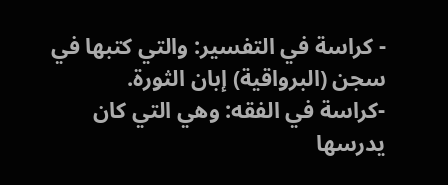- كراسة في التفسير: والتي كتبها في سجن (البرواقية) إبان الثورة.
-كراسة في الفقه: وهي التي كان يدرسها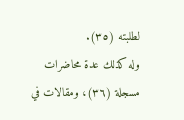لطلبته (٣٥).
وله كذلك عدة محاضرات مسجلة (٣٦)، ومقالات في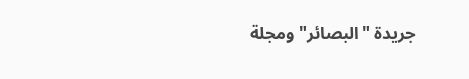جريدة "البصائر" ومجلة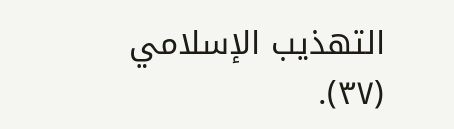التهذيب الإسلامي (٣٧).